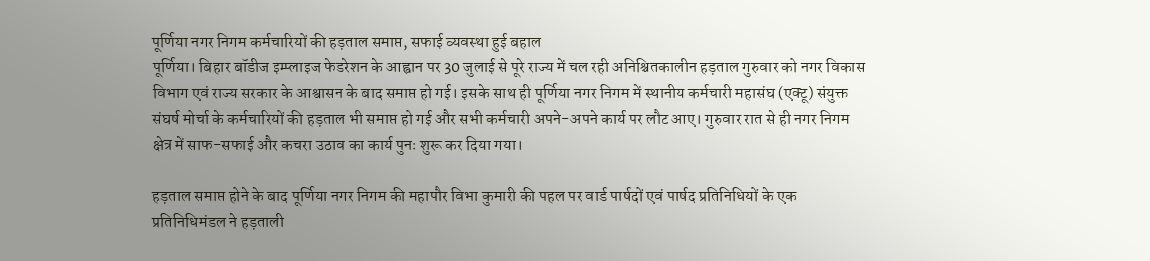पूर्णिया नगर निगम कर्मचारियों की हड़ताल समाप्त, सफाई व्यवस्था हुई बहाल
पूर्णिया। बिहार बॉडीज इम्प्लाइज फेडरेशन के आह्वान पर 30 जुलाई से पूरे राज्य में चल रही अनिश्चितकालीन हड़ताल गुरुवार को नगर विकास विभाग एवं राज्य सरकार के आश्वासन के बाद समाप्त हो गई। इसके साथ ही पूर्णिया नगर निगम में स्थानीय कर्मचारी महासंघ (एक्टू) संयुक्त संघर्ष मोर्चा के कर्मचारियों की हड़ताल भी समाप्त हो गई और सभी कर्मचारी अपने-अपने कार्य पर लौट आए। गुरुवार रात से ही नगर निगम क्षेत्र में साफ-सफाई और कचरा उठाव का कार्य पुनः शुरू कर दिया गया।

हड़ताल समाप्त होने के बाद पूर्णिया नगर निगम की महापौर विभा कुमारी की पहल पर वार्ड पार्षदों एवं पार्षद प्रतिनिधियों के एक प्रतिनिधिमंडल ने हड़ताली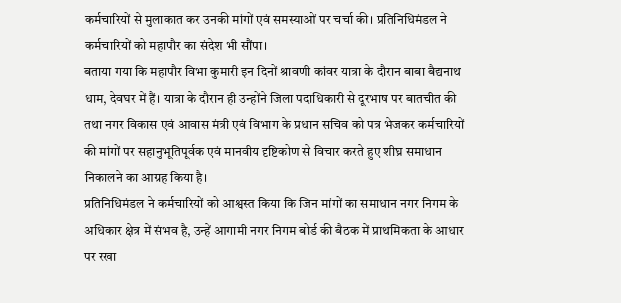कर्मचारियों से मुलाकात कर उनकी मांगों एवं समस्याओं पर चर्चा की। प्रतिनिधिमंडल ने कर्मचारियों को महापौर का संदेश भी सौंपा।
बताया गया कि महापौर विभा कुमारी इन दिनों श्रावणी कांवर यात्रा के दौरान बाबा बैद्यनाथ धाम, देवघर में हैं। यात्रा के दौरान ही उन्होंने जिला पदाधिकारी से दूरभाष पर बातचीत की तथा नगर विकास एवं आवास मंत्री एवं विभाग के प्रधान सचिव को पत्र भेजकर कर्मचारियों की मांगों पर सहानुभूतिपूर्वक एवं मानवीय दृष्टिकोण से विचार करते हुए शीघ्र समाधान निकालने का आग्रह किया है।
प्रतिनिधिमंडल ने कर्मचारियों को आश्वस्त किया कि जिन मांगों का समाधान नगर निगम के अधिकार क्षेत्र में संभव है, उन्हें आगामी नगर निगम बोर्ड की बैठक में प्राथमिकता के आधार पर रखा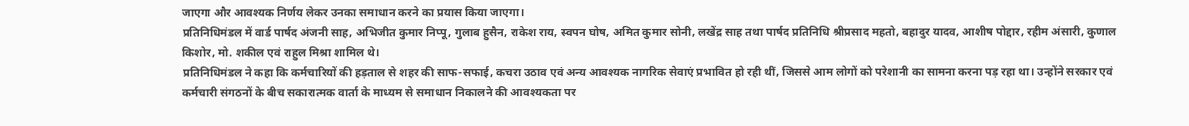जाएगा और आवश्यक निर्णय लेकर उनका समाधान करने का प्रयास किया जाएगा।
प्रतिनिधिमंडल में वार्ड पार्षद अंजनी साह, अभिजीत कुमार निप्पू, गुलाब हुसैन, राकेश राय, स्वपन घोष, अमित कुमार सोनी, लखेंद्र साह तथा पार्षद प्रतिनिधि श्रीप्रसाद महतो, बहादुर यादव, आशीष पोद्दार, रहीम अंसारी, कुणाल किशोर, मो. शकील एवं राहुल मिश्रा शामिल थे।
प्रतिनिधिमंडल ने कहा कि कर्मचारियों की हड़ताल से शहर की साफ-सफाई, कचरा उठाव एवं अन्य आवश्यक नागरिक सेवाएं प्रभावित हो रही थीं, जिससे आम लोगों को परेशानी का सामना करना पड़ रहा था। उन्होंने सरकार एवं कर्मचारी संगठनों के बीच सकारात्मक वार्ता के माध्यम से समाधान निकालने की आवश्यकता पर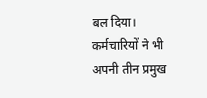बल दिया।
कर्मचारियों ने भी अपनी तीन प्रमुख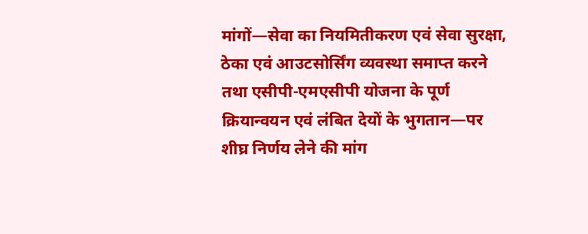मांगों—सेवा का नियमितीकरण एवं सेवा सुरक्षा, ठेका एवं आउटसोर्सिंग व्यवस्था समाप्त करने तथा एसीपी-एमएसीपी योजना के पूर्ण क्रियान्वयन एवं लंबित देयों के भुगतान—पर शीघ्र निर्णय लेने की मांग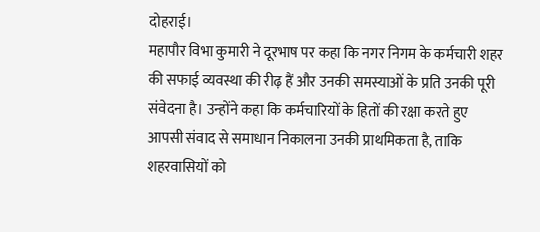दोहराई।
महापौर विभा कुमारी ने दूरभाष पर कहा कि नगर निगम के कर्मचारी शहर की सफाई व्यवस्था की रीढ़ हैं और उनकी समस्याओं के प्रति उनकी पूरी संवेदना है। उन्होंने कहा कि कर्मचारियों के हितों की रक्षा करते हुए आपसी संवाद से समाधान निकालना उनकी प्राथमिकता है, ताकि शहरवासियों को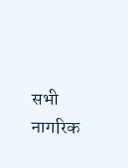सभी नागरिक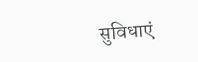सुविधाएं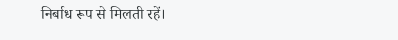निर्बाध रूप से मिलती रहें।